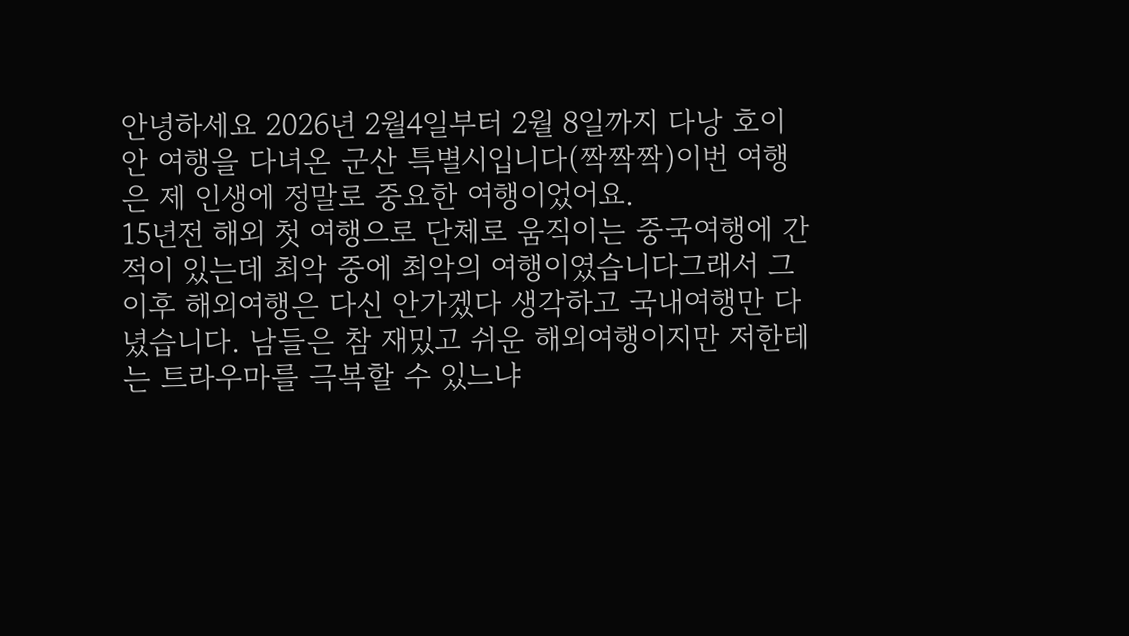안녕하세요 2026년 2월4일부터 2월 8일까지 다낭 호이안 여행을 다녀온 군산 특별시입니다(짝짝짝)이번 여행은 제 인생에 정말로 중요한 여행이었어요.
15년전 해외 첫 여행으로 단체로 움직이는 중국여행에 간 적이 있는데 최악 중에 최악의 여행이였습니다그래서 그 이후 해외여행은 다신 안가겠다 생각하고 국내여행만 다녔습니다. 남들은 참 재밌고 쉬운 해외여행이지만 저한테는 트라우마를 극복할 수 있느냐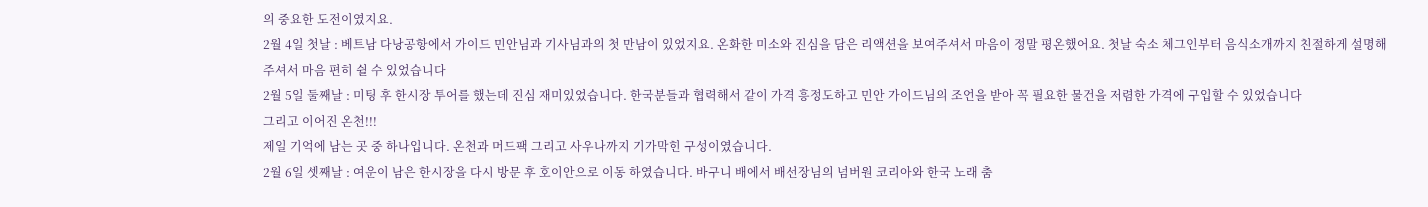의 중요한 도전이였지요.
2월 4일 첫날 : 베트남 다낭공항에서 가이드 민안님과 기사님과의 첫 만남이 있었지요. 온화한 미소와 진심을 담은 리액션을 보여주셔서 마음이 정말 평온했어요. 첫날 숙소 체그인부터 음식소개까지 친절하게 설명해 주셔서 마음 편히 쉴 수 있었습니다
2월 5일 둘째날 : 미팅 후 한시장 투어를 했는데 진심 재미있었습니다. 한국분들과 협력해서 같이 가격 흥정도하고 민안 가이드님의 조언을 받아 꼭 필요한 물건을 저렴한 가격에 구입할 수 있었습니다
그리고 이어진 온천!!!
제일 기억에 남는 곳 중 하나입니다. 온천과 머드팩 그리고 사우나까지 기가막힌 구성이였습니다.
2월 6일 셋째날 : 여운이 남은 한시장을 다시 방문 후 호이안으로 이동 하였습니다. 바구니 배에서 배선장님의 넘버원 코리아와 한국 노래 춤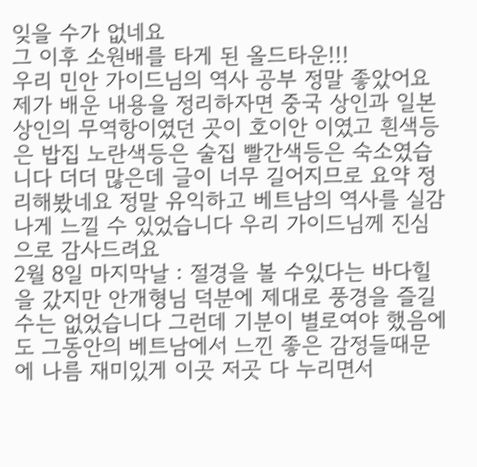잊을 수가 없네요
그 이후 소원배를 타게 된 올드타운!!!
우리 민안 가이드님의 역사 공부 정말 좋았어요
제가 배운 내용을 정리하자면 중국 상인과 일본 상인의 무역항이였던 곳이 호이안 이였고 흰색등은 밥집 노란색등은 술집 빨간색등은 숙소였습니다 더더 많은데 글이 너무 길어지므로 요약 정리해봤네요 정말 유익하고 베트남의 역사를 실감나게 느낄 수 있었습니다 우리 가이드님께 진심으로 감사드려요
2월 8일 마지막날 : 절경을 볼 수있다는 바다힐을 갔지만 안개형님 덕분에 제대로 풍경을 즐길 수는 없었습니다 그런데 기분이 별로여야 했음에도 그동안의 베트남에서 느낀 좋은 감정들때문에 나름 재미있게 이곳 저곳 다 누리면서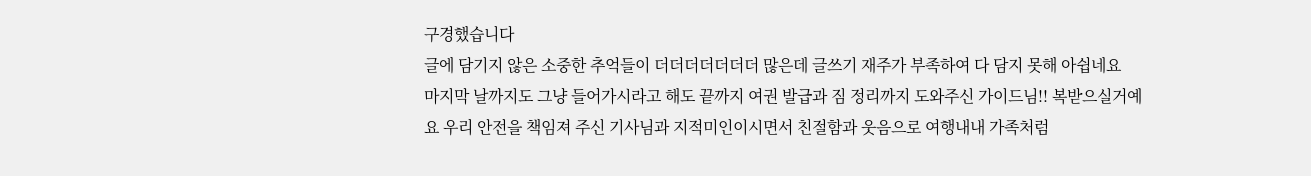구경했습니다
글에 담기지 않은 소중한 추억들이 더더더더더더더 많은데 글쓰기 재주가 부족하여 다 담지 못해 아쉽네요
마지막 날까지도 그냥 들어가시라고 해도 끝까지 여권 발급과 짐 정리까지 도와주신 가이드님!! 복받으실거예요 우리 안전을 책임져 주신 기사님과 지적미인이시면서 친절함과 웃음으로 여행내내 가족처럼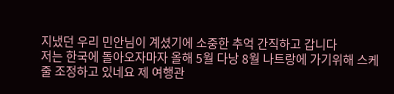지냈던 우리 민안님이 계셨기에 소중한 추억 간직하고 갑니다
저는 한국에 돌아오자마자 올해 5월 다낭 8월 나트랑에 가기위해 스케줄 조정하고 있네요 제 여행관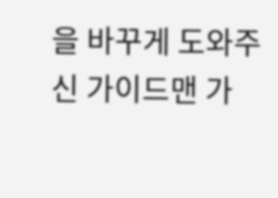을 바꾸게 도와주신 가이드맨 가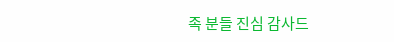족 분들 진심 감사드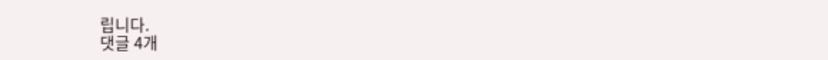립니다.
댓글 4개